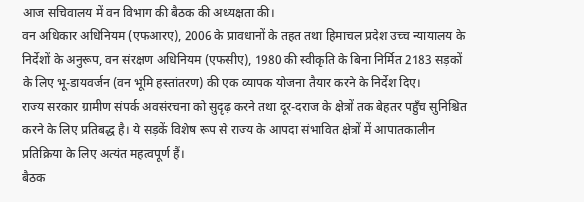आज सचिवालय में वन विभाग की बैठक की अध्यक्षता की।
वन अधिकार अधिनियम (एफआरए), 2006 के प्रावधानों के तहत तथा हिमाचल प्रदेश उच्च न्यायालय के निर्देशों के अनुरूप, वन संरक्षण अधिनियम (एफसीए), 1980 की स्वीकृति के बिना निर्मित 2183 सड़कों के लिए भू-डायवर्जन (वन भूमि हस्तांतरण) की एक व्यापक योजना तैयार करने के निर्देश दिए।
राज्य सरकार ग्रामीण संपर्क अवसंरचना को सुदृढ़ करने तथा दूर-दराज के क्षेत्रों तक बेहतर पहुँच सुनिश्चित करने के लिए प्रतिबद्ध है। ये सड़कें विशेष रूप से राज्य के आपदा संभावित क्षेत्रों में आपातकालीन प्रतिक्रिया के लिए अत्यंत महत्वपूर्ण हैं।
बैठक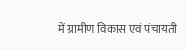में ग्रामीण विकास एवं पंचायती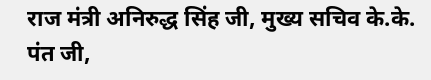राज मंत्री अनिरुद्ध सिंह जी, मुख्य सचिव के.के. पंत जी,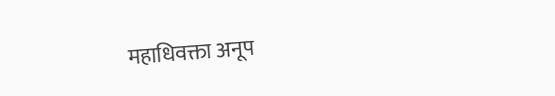महाधिवक्ता अनूप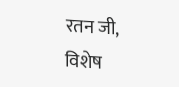रतन जी, विशेष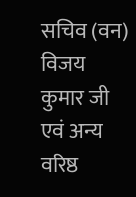सचिव (वन) विजय कुमार जी एवं अन्य वरिष्ठ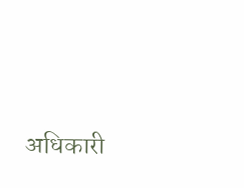अधिकारी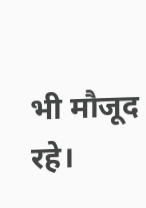भी मौजूद रहे।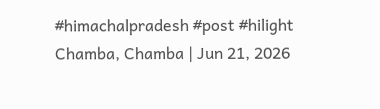#himachalpradesh #post #hilight
Chamba, Chamba | Jun 21, 2026